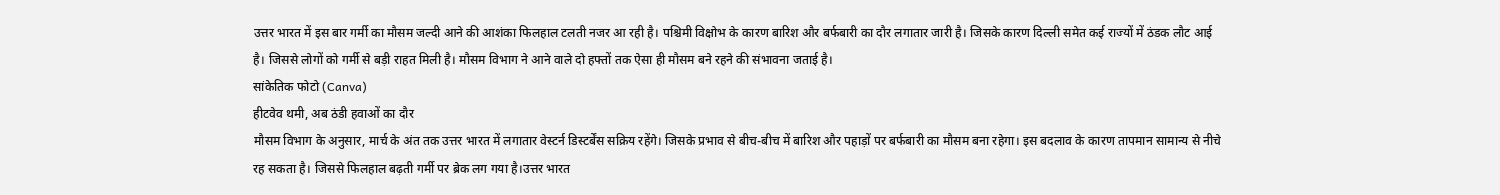उत्तर भारत में इस बार गर्मी का मौसम जल्दी आने की आशंका फिलहाल टलती नजर आ रही है। पश्चिमी विक्षोभ के कारण बारिश और बर्फबारी का दौर लगातार जारी है। जिसके कारण दिल्ली समेत कई राज्यों में ठंडक लौट आई है। जिससे लोगों को गर्मी से बड़ी राहत मिली है। मौसम विभाग ने आने वाले दो हफ्तों तक ऐसा ही मौसम बने रहने की संभावना जताई है।
सांकेतिक फोटो (Canva)
हीटवेव थमी, अब ठंडी हवाओं का दौर
मौसम विभाग के अनुसार, मार्च के अंत तक उत्तर भारत में लगातार वेस्टर्न डिस्टर्बेंस सक्रिय रहेंगे। जिसके प्रभाव से बीच-बीच में बारिश और पहाड़ों पर बर्फबारी का मौसम बना रहेगा। इस बदलाव के कारण तापमान सामान्य से नीचे रह सकता है। जिससे फिलहाल बढ़ती गर्मी पर ब्रेक लग गया है।उत्तर भारत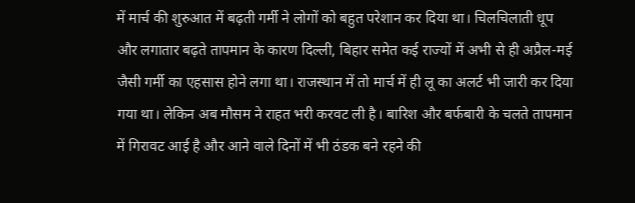में मार्च की शुरुआत में बढ़ती गर्मी ने लोगों को बहुत परेशान कर दिया था। चिलचिलाती धूप और लगातार बढ़ते तापमान के कारण दिल्ली, बिहार समेत कई राज्यों में अभी से ही अप्रैल-मई जैसी गर्मी का एहसास होने लगा था। राजस्थान में तो मार्च में ही लू का अलर्ट भी जारी कर दिया गया था। लेकिन अब मौसम ने राहत भरी करवट ली है। बारिश और बर्फबारी के चलते तापमान में गिरावट आई है और आने वाले दिनों में भी ठंडक बने रहने की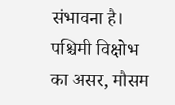संभावना है।
पश्चिमी विक्षोभ का असर, मौसम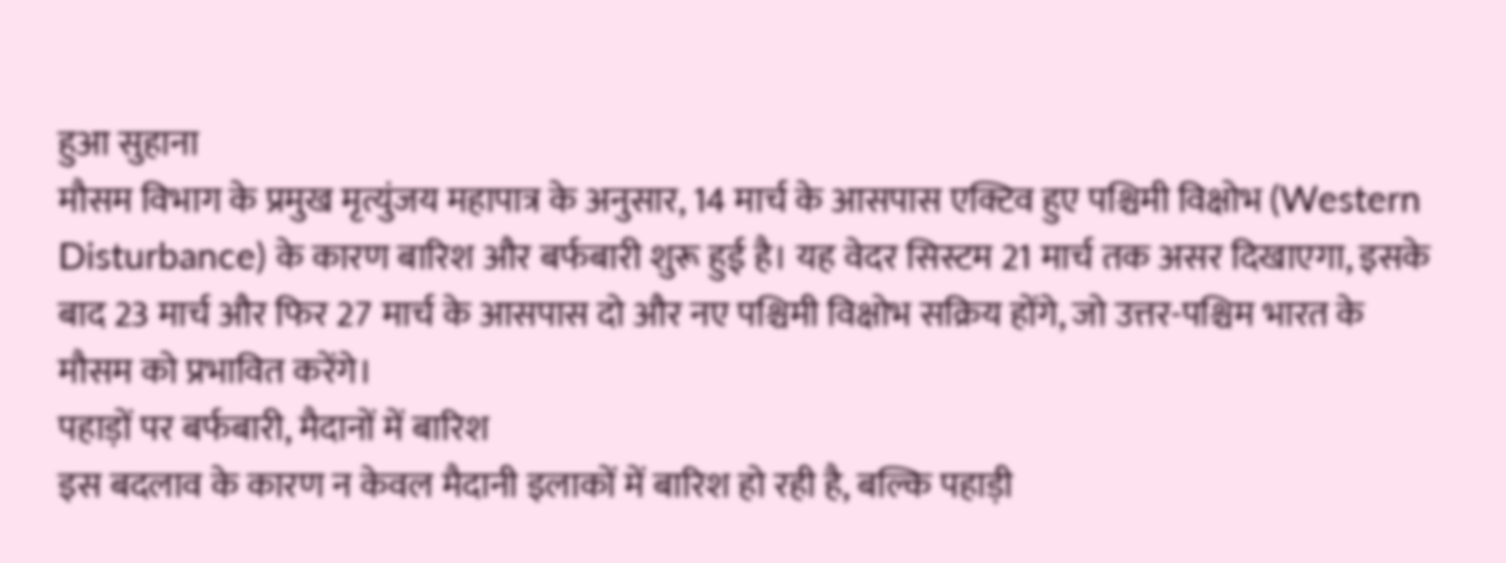हुआ सुहाना
मौसम विभाग के प्रमुख मृत्युंजय महापात्र के अनुसार, 14 मार्च के आसपास एक्टिव हुए पश्चिमी विक्षोभ (Western Disturbance) के कारण बारिश और बर्फबारी शुरू हुई है। यह वेदर सिस्टम 21 मार्च तक असर दिखाएगा, इसके बाद 23 मार्च और फिर 27 मार्च के आसपास दो और नए पश्चिमी विक्षोभ सक्रिय होंगे, जो उत्तर-पश्चिम भारत के मौसम को प्रभावित करेंगे।
पहाड़ों पर बर्फबारी, मैदानों में बारिश
इस बदलाव के कारण न केवल मैदानी इलाकों में बारिश हो रही है, बल्कि पहाड़ी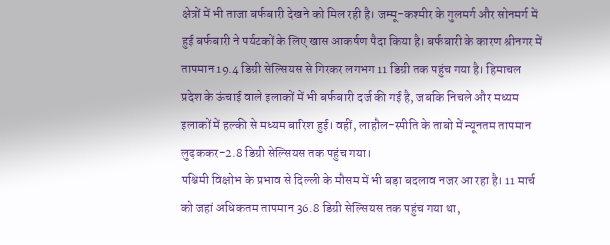क्षेत्रों में भी ताजा बर्फबारी देखने को मिल रही है। जम्मू-कश्मीर के गुलमर्ग और सोनमर्ग में हुई बर्फबारी ने पर्यटकों के लिए खास आकर्षण पैदा किया है। बर्फबारी के कारण श्रीनगर में तापमान 19.4 डिग्री सेल्सियस से गिरकर लगभग 11 डिग्री तक पहुंच गया है। हिमाचल प्रदेश के ऊंचाई वाले इलाकों में भी बर्फबारी दर्ज की गई है, जबकि निचले और मध्यम इलाकों में हल्की से मध्यम बारिश हुई। वहीं, लाहौल-स्पीति के ताबो में न्यूनतम तापमान लुढ़ककर-2.8 डिग्री सेल्सियस तक पहुंच गया।
पश्चिमी विक्षोभ के प्रभाव से दिल्ली के मौसम में भी बड़ा बदलाव नजर आ रहा है। 11 मार्च को जहां अधिकतम तापमान 36.8 डिग्री सेल्सियस तक पहुंच गया था,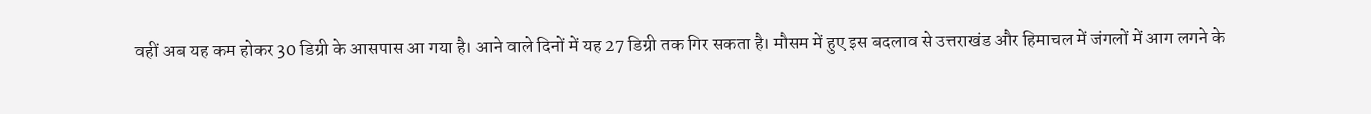वहीं अब यह कम होकर 30 डिग्री के आसपास आ गया है। आने वाले दिनों में यह 27 डिग्री तक गिर सकता है। मौसम में हुए इस बदलाव से उत्तराखंड और हिमाचल में जंगलों में आग लगने के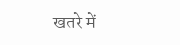खतरे में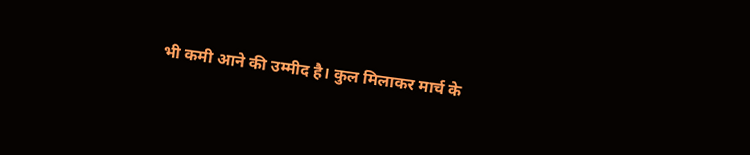भी कमी आने की उम्मीद है। कुल मिलाकर मार्च के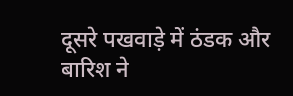दूसरे पखवाड़े में ठंडक और बारिश ने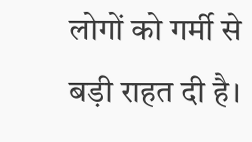लोगों को गर्मी से बड़ी राहत दी है।